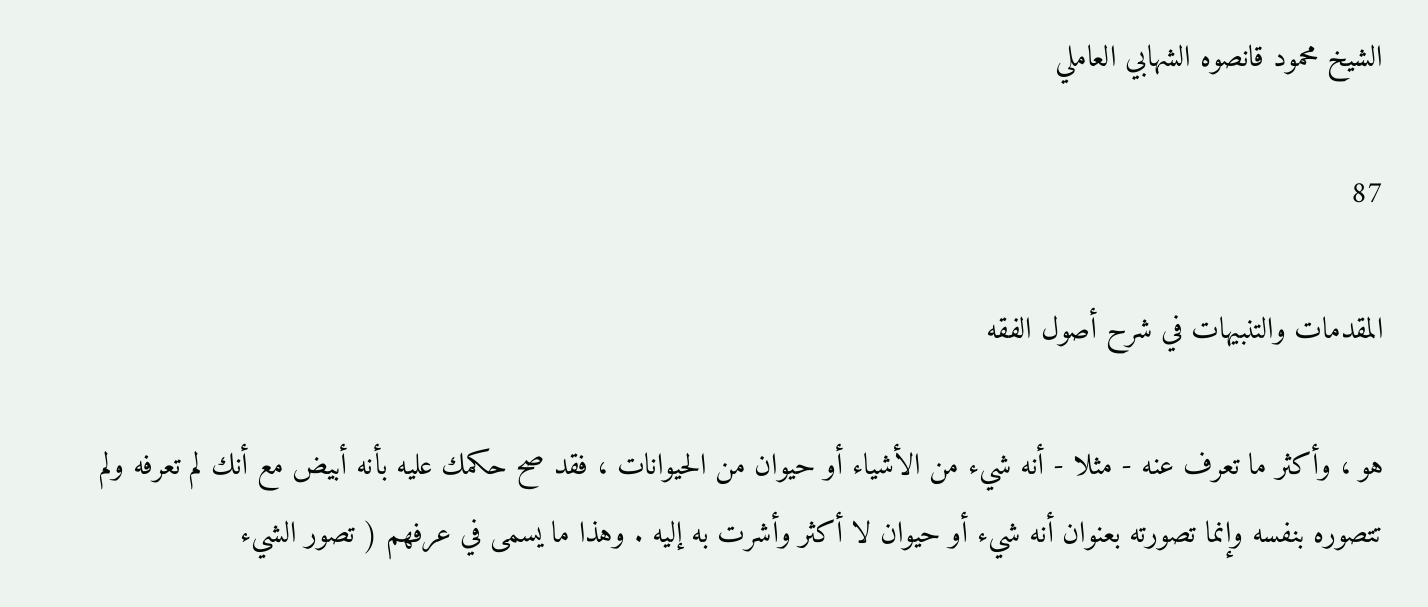الشيخ محمود قانصوه الشهابي العاملي

87

المقدمات والتنبيهات في شرح أصول الفقه

هو ، وأكثر ما تعرف عنه - مثلا - أنه شيء من الأشياء أو حيوان من الحيوانات ، فقد صح حكمك عليه بأنه أبيض مع أنك لم تعرفه ولم تتصوره بنفسه وإنما تصورته بعنوان أنه شيء أو حيوان لا أكثر وأشرت به إليه . وهذا ما يسمى في عرفهم ( تصور الشيء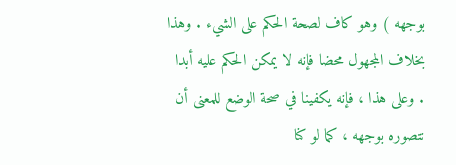بوجهه ) وهو كاف لصحة الحكم على الشيء . وهذا بخلاف المجهول محضا فإنه لا يمكن الحكم عليه أبدا . وعلى هذا ، فإنه يكفينا في صحة الوضع للمعنى أن نتصوره بوجهه ، كما لو كنا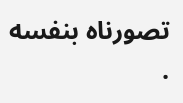تصورناه بنفسه .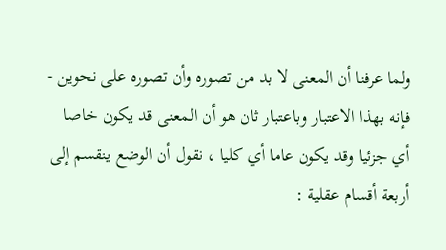ولما عرفنا أن المعنى لا بد من تصوره وأن تصوره على نحوين - فإنه بهذا الاعتبار وباعتبار ثان هو أن المعنى قد يكون خاصا أي جزئيا وقد يكون عاما أي كليا ، نقول أن الوضع ينقسم إلى أربعة أقسام عقلية :